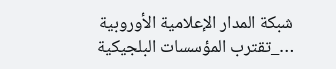شبكة المدار الإعلامية الأوروبية …_تقترب المؤسسات البلجيكية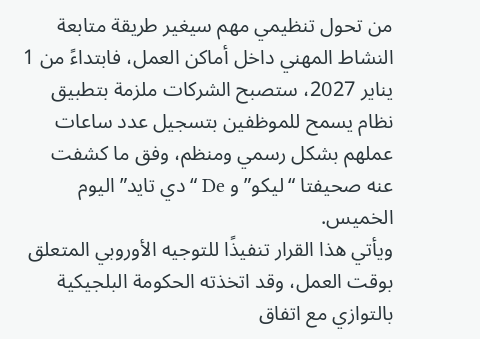من تحول تنظيمي مهم سيغير طريقة متابعة النشاط المهني داخل أماكن العمل، فابتداءً من 1 يناير 2027، ستصبح الشركات ملزمة بتطبيق نظام يسمح للموظفين بتسجيل عدد ساعات عملهم بشكل رسمي ومنظم، وفق ما كشفت عنه صحيفتا “ليكو” و De “دي تايد” اليوم الخميس.
ويأتي هذا القرار تنفيذًا للتوجيه الأوروبي المتعلق بوقت العمل، وقد اتخذته الحكومة البلجيكية بالتوازي مع اتفاق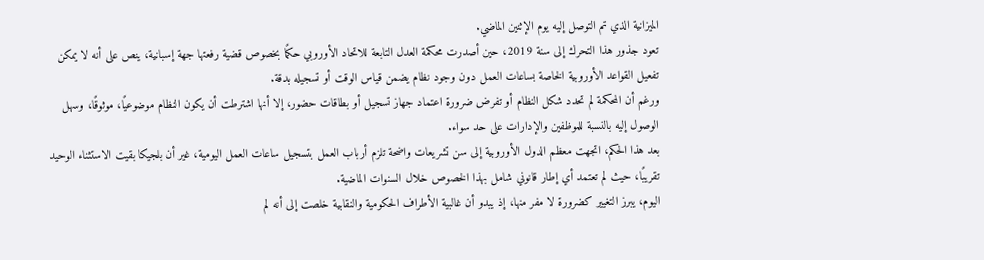الميزانية الذي تم التوصل إليه يوم الإثنين الماضي.
تعود جذور هذا التحرك إلى سنة 2019، حين أصدرت محكمة العدل التابعة للاتحاد الأوروبي حكمًا بخصوص قضية رفعتها جهة إسبانية، ينص على أنه لا يمكن تفعيل القواعد الأوروبية الخاصة بساعات العمل دون وجود نظام يضمن قياس الوقت أو تسجيله بدقة.
ورغم أن المحكمة لم تحدد شكل النظام أو تفرض ضرورة اعتماد جهاز تسجيل أو بطاقات حضور، إلا أنها اشترطت أن يكون النظام موضوعيًا، موثوقًا، وسهل الوصول إليه بالنسبة للموظفين والإدارات على حد سواء.
بعد هذا الحكم، اتجهت معظم الدول الأوروبية إلى سن تشريعات واضحة تلزم أرباب العمل بتسجيل ساعات العمل اليومية، غير أن بلجيكا بقيت الاستثناء الوحيد تقريبًا، حيث لم تعتمد أي إطار قانوني شامل بهذا الخصوص خلال السنوات الماضية.
اليوم، يبرز التغيير كضرورة لا مفر منها، إذ يبدو أن غالبية الأطراف الحكومية والنقابية خلصت إلى أنه لم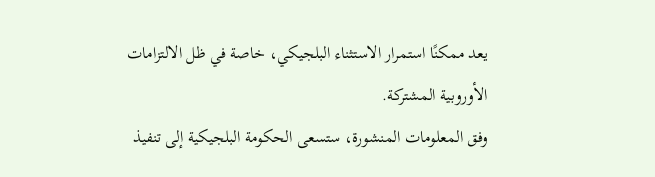يعد ممكنًا استمرار الاستثناء البلجيكي، خاصة في ظل الالتزامات الأوروبية المشتركة.
وفق المعلومات المنشورة، ستسعى الحكومة البلجيكية إلى تنفيذ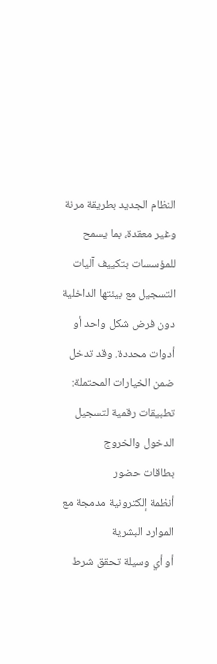النظام الجديد بطريقة مرنة وغير معقدة، بما يسمح للمؤسسات بتكييف آليات التسجيل مع بيئتها الداخلية دون فرض شكل واحد أو أدوات محددة. وقد تدخل ضمن الخيارات المحتملة:
تطبيقات رقمية لتسجيل الدخول والخروج
بطاقات حضور
أنظمة إلكترونية مدمجة مع الموارد البشرية
أو أي وسيلة تحقق شرط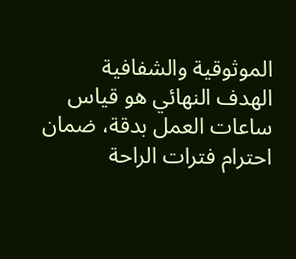الموثوقية والشفافية
الهدف النهائي هو قياس ساعات العمل بدقة، ضمان احترام فترات الراحة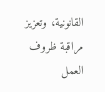القانونية، وتعزيز مراقبة ظروف العمل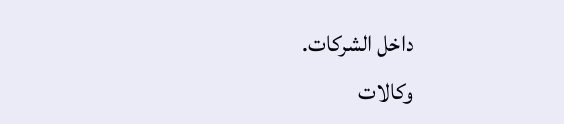داخل الشركات.
وكالات